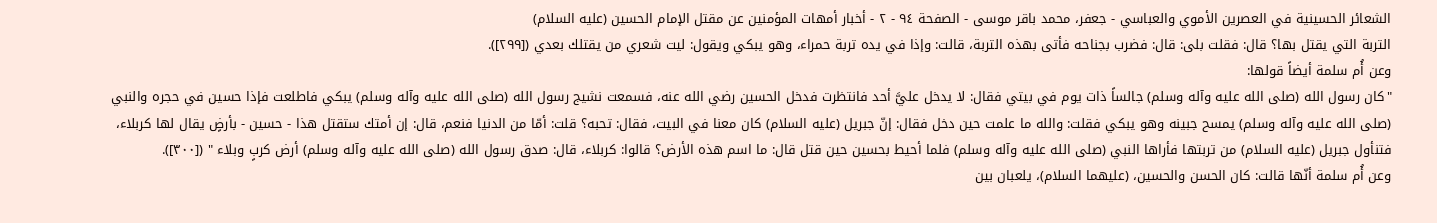الشعائر الحسينية في العصرين الأموي والعباسي - جعفر، محمد باقر موسى - الصفحة ٩٤ - ٢ - أخبار أمهات المؤمنين عن مقتل الإمام الحسين (عليه السلام)
التربة التي يقتل بها؟ قال: فقلت بلى: قال: فضرب بجناحه فأتى بهذه التربة، قالت: وإذا في يده تربة حمراء، وهو يبكي ويقول: ليت شعري من يقتلك بعدي ([٢٩٩]).
وعن أُم سلمة أيضاً قولها:
"كان رسول الله (صلى الله عليه وآله وسلم) جالساً ذات يوم في بيتي فقال: لا يدخل عليَّ أحد فانتظرت فدخل الحسين رضي الله عنه، فسمعت نشيج رسول الله (صلى الله عليه وآله وسلم) يبكي فاطلعت فإذا حسين في حجره والنبي (صلى الله عليه وآله وسلم) يمسح جبينه وهو يبكي فقلت: والله ما علمت حين دخل فقال: إنّ جبريل (عليه السلام) كان معنا في البيت، فقال: تحبه؟ قلت: أمّا من الدنيا فنعم، قال: إن أمتك ستقتل هذا - حسين - بأرضٍ يقال لها كربلاء، فتنأول جبريل (عليه السلام) من تربتها فأراها النبي (صلى الله عليه وآله وسلم) فلما أحيط بحسين حين قتل قال: ما اسم هذه الأرض؟ قالوا: كربلاء، قال: صدق رسول الله (صلى الله عليه وآله وسلم) أرض كربٍ وبلاء " ([٣٠٠]).
وعن أُم سلمة أنّها قالت: كان الحسن والحسين، (عليهما السلام)، يلعبان بين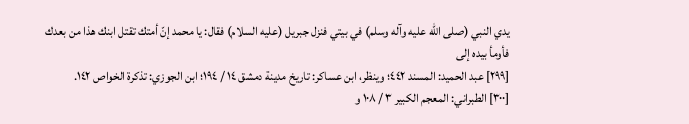يدي النبي (صلى الله عليه وآله وسلم) في بيتي فنزل جبريل (عليه السلام) فقال: يا محمد إنّ أمتك تقتل ابنك هذا من بعدك فأومأ بيده إلى
[٢٩٩] عبد الحميد: المسند ٤٤٢؛ وينظر، ابن عساكر: تاريخ مدينة دمشق ١٤ / ١٩٤؛ ابن الجوزي: تذكرة الخواص ١٤٢.
[٣٠٠] الطبراني: المعجم الكبير ٣ / ١٠٨ و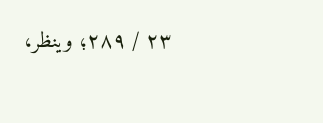٢٣ / ٢٨٩؛ وينظر،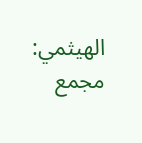الهيثمي: مجمع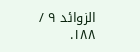الزوائد ٩ / ١٨٨.